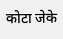कोटा जेके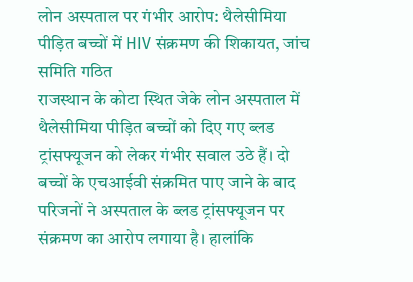लोन अस्पताल पर गंभीर आरोप: थैलेसीमिया पीड़ित बच्चों में HIV संक्रमण की शिकायत, जांच समिति गठित
राजस्थान के कोटा स्थित जेके लोन अस्पताल में थैलेसीमिया पीड़ित बच्चों को दिए गए ब्लड ट्रांसफ्यूजन को लेकर गंभीर सवाल उठे हैं। दो बच्चों के एचआईवी संक्रमित पाए जाने के बाद परिजनों ने अस्पताल के ब्लड ट्रांसफ्यूजन पर संक्रमण का आरोप लगाया है। हालांकि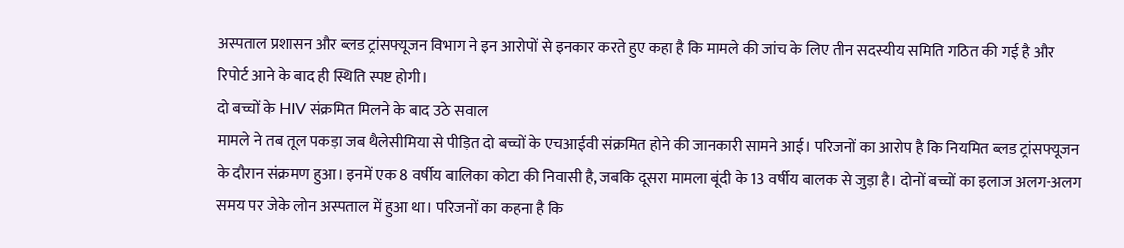अस्पताल प्रशासन और ब्लड ट्रांसफ्यूजन विभाग ने इन आरोपों से इनकार करते हुए कहा है कि मामले की जांच के लिए तीन सदस्यीय समिति गठित की गई है और रिपोर्ट आने के बाद ही स्थिति स्पष्ट होगी।
दो बच्चों के HIV संक्रमित मिलने के बाद उठे सवाल
मामले ने तब तूल पकड़ा जब थैलेसीमिया से पीड़ित दो बच्चों के एचआईवी संक्रमित होने की जानकारी सामने आई। परिजनों का आरोप है कि नियमित ब्लड ट्रांसफ्यूजन के दौरान संक्रमण हुआ। इनमें एक 8 वर्षीय बालिका कोटा की निवासी है, जबकि दूसरा मामला बूंदी के 13 वर्षीय बालक से जुड़ा है। दोनों बच्चों का इलाज अलग-अलग समय पर जेके लोन अस्पताल में हुआ था। परिजनों का कहना है कि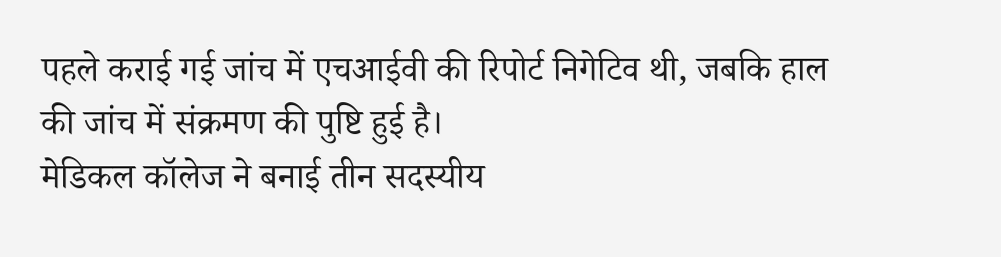पहले कराई गई जांच में एचआईवी की रिपोर्ट निगेटिव थी, जबकि हाल की जांच में संक्रमण की पुष्टि हुई है।
मेडिकल कॉलेज ने बनाई तीन सदस्यीय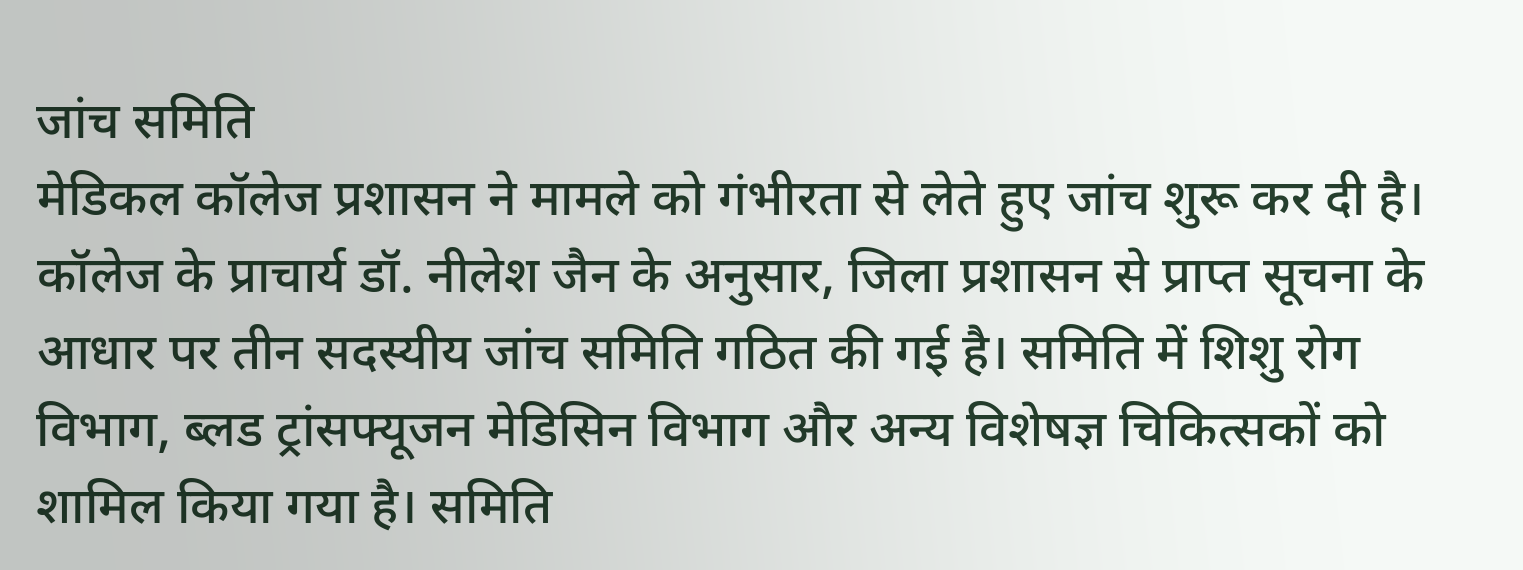जांच समिति
मेडिकल कॉलेज प्रशासन ने मामले को गंभीरता से लेते हुए जांच शुरू कर दी है। कॉलेज के प्राचार्य डॉ. नीलेश जैन के अनुसार, जिला प्रशासन से प्राप्त सूचना के आधार पर तीन सदस्यीय जांच समिति गठित की गई है। समिति में शिशु रोग विभाग, ब्लड ट्रांसफ्यूजन मेडिसिन विभाग और अन्य विशेषज्ञ चिकित्सकों को शामिल किया गया है। समिति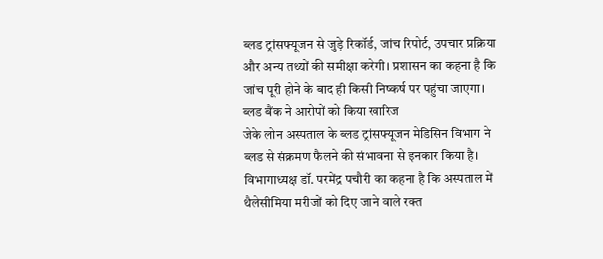ब्लड ट्रांसफ्यूजन से जुड़े रिकॉर्ड, जांच रिपोर्ट, उपचार प्रक्रिया और अन्य तथ्यों की समीक्षा करेगी। प्रशासन का कहना है कि जांच पूरी होने के बाद ही किसी निष्कर्ष पर पहुंचा जाएगा।
ब्लड बैंक ने आरोपों को किया खारिज
जेके लोन अस्पताल के ब्लड ट्रांसफ्यूजन मेडिसिन विभाग ने ब्लड से संक्रमण फैलने की संभावना से इनकार किया है। विभागाध्यक्ष डॉ. परमेंद्र पचौरी का कहना है कि अस्पताल में थैलेसीमिया मरीजों को दिए जाने वाले रक्त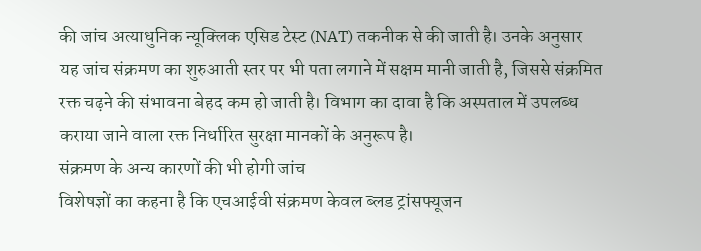की जांच अत्याधुनिक न्यूक्लिक एसिड टेस्ट (NAT) तकनीक से की जाती है। उनके अनुसार यह जांच संक्रमण का शुरुआती स्तर पर भी पता लगाने में सक्षम मानी जाती है, जिससे संक्रमित रक्त चढ़ने की संभावना बेहद कम हो जाती है। विभाग का दावा है कि अस्पताल में उपलब्ध कराया जाने वाला रक्त निर्धारित सुरक्षा मानकों के अनुरूप है।
संक्रमण के अन्य कारणों की भी होगी जांच
विशेषज्ञों का कहना है कि एचआईवी संक्रमण केवल ब्लड ट्रांसफ्यूजन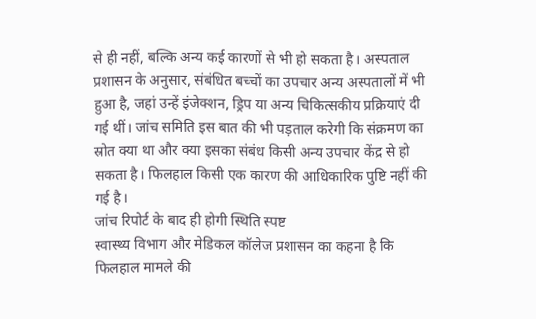से ही नहीं, बल्कि अन्य कई कारणों से भी हो सकता है। अस्पताल प्रशासन के अनुसार, संबंधित बच्चों का उपचार अन्य अस्पतालों में भी हुआ है, जहां उन्हें इंजेक्शन, ड्रिप या अन्य चिकित्सकीय प्रक्रियाएं दी गई थीं। जांच समिति इस बात की भी पड़ताल करेगी कि संक्रमण का स्रोत क्या था और क्या इसका संबंध किसी अन्य उपचार केंद्र से हो सकता है। फिलहाल किसी एक कारण की आधिकारिक पुष्टि नहीं की गई है।
जांच रिपोर्ट के बाद ही होगी स्थिति स्पष्ट
स्वास्थ्य विभाग और मेडिकल कॉलेज प्रशासन का कहना है कि फिलहाल मामले की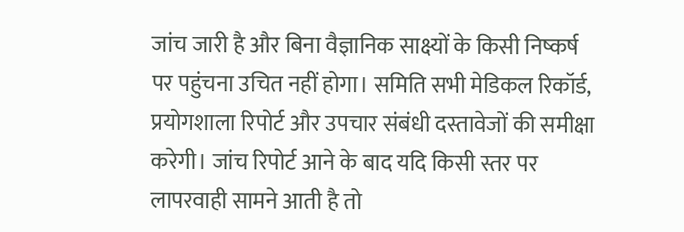जांच जारी है और बिना वैज्ञानिक साक्ष्यों के किसी निष्कर्ष पर पहुंचना उचित नहीं होगा। समिति सभी मेडिकल रिकॉर्ड, प्रयोगशाला रिपोर्ट और उपचार संबंधी दस्तावेजों की समीक्षा करेगी। जांच रिपोर्ट आने के बाद यदि किसी स्तर पर लापरवाही सामने आती है तो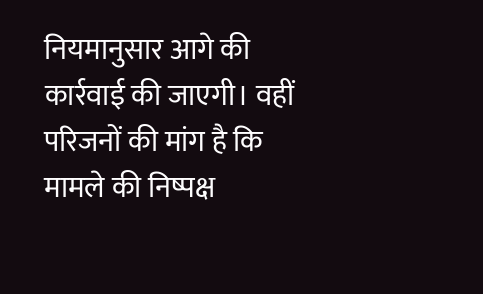नियमानुसार आगे की कार्रवाई की जाएगी। वहीं परिजनों की मांग है कि मामले की निष्पक्ष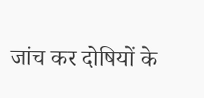जांच कर दोषियों के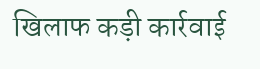खिलाफ कड़ी कार्रवाई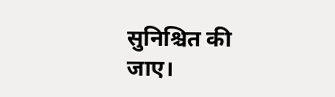सुनिश्चित की जाए।